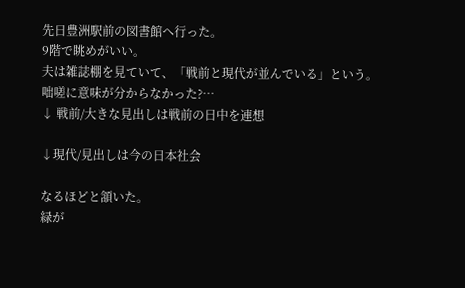先日豊洲駅前の図書館へ行った。
9階で眺めがいい。
夫は雑誌棚を見ていて、「戦前と現代が並んでいる」という。
咄嗟に意味が分からなかった?…
↓ 戦前/大きな見出しは戦前の日中を連想

↓現代/見出しは今の日本社会

なるほどと頷いた。
緑が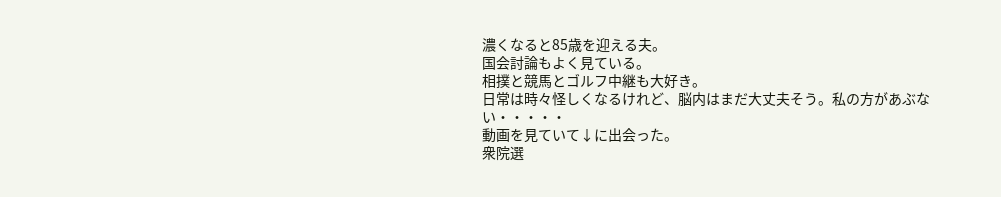濃くなると85歳を迎える夫。
国会討論もよく見ている。
相撲と競馬とゴルフ中継も大好き。
日常は時々怪しくなるけれど、脳内はまだ大丈夫そう。私の方があぶない・・・・・
動画を見ていて↓に出会った。
衆院選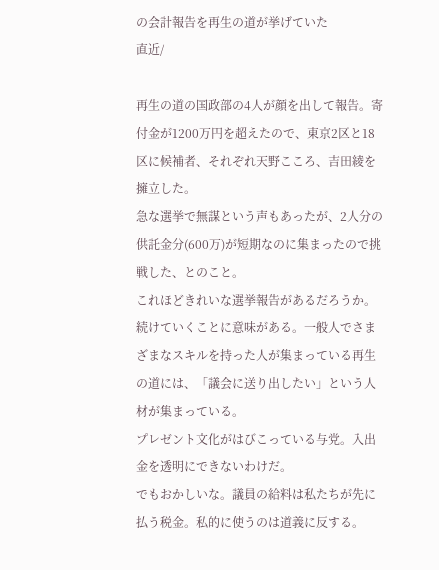の会計報告を再生の道が挙げていた
直近/

再生の道の国政部の4人が顔を出して報告。寄付金が1200万円を超えたので、東京2区と18区に候補者、それぞれ天野こころ、吉田綾を擁立した。
急な選挙で無謀という声もあったが、2人分の供託金分(600万)が短期なのに集まったので挑戦した、とのこと。
これほどきれいな選挙報告があるだろうか。
続けていくことに意味がある。一般人でさまざまなスキルを持った人が集まっている再生の道には、「議会に送り出したい」という人材が集まっている。
プレゼント文化がはびこっている与党。入出金を透明にできないわけだ。
でもおかしいな。議員の給料は私たちが先に払う税金。私的に使うのは道義に反する。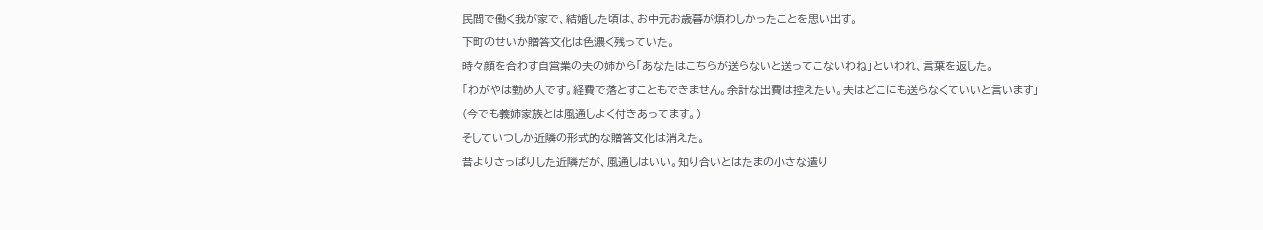民間で働く我が家で、結婚した頃は、お中元お歳暮が煩わしかったことを思い出す。
下町のせいか贈答文化は色濃く残っていた。
時々顔を合わす自営業の夫の姉から「あなたはこちらが送らないと送ってこないわね」といわれ、言葉を返した。
「わがやは勤め人です。経費で落とすこともできません。余計な出費は控えたい。夫はどこにも送らなくていいと言います」
(今でも義姉家族とは風通しよく付きあってます。)
そしていつしか近隣の形式的な贈答文化は消えた。
昔よりさっぱりした近隣だが、風通しはいい。知り合いとはたまの小さな遣り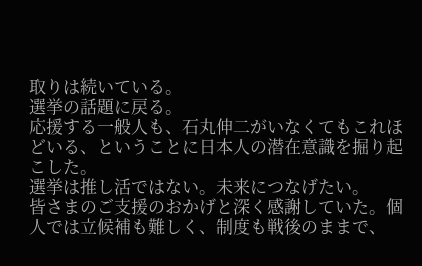取りは続いている。
選挙の話題に戻る。
応援する一般人も、石丸伸二がいなくてもこれほどいる、ということに日本人の潜在意識を掘り起こした。
選挙は推し活ではない。未来につなげたい。
皆さまのご支援のおかげと深く感謝していた。個人では立候補も難しく、制度も戦後のままで、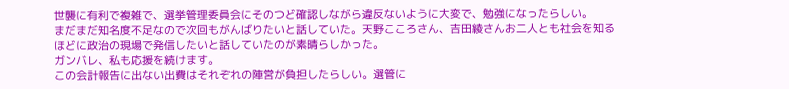世襲に有利で複雑で、選挙管理委員会にそのつど確認しながら違反ないように大変で、勉強になったらしい。
まだまだ知名度不足なので次回もがんばりたいと話していた。天野こころさん、吉田綾さんお二人とも社会を知るほどに政治の現場で発信したいと話していたのが素晴らしかった。
ガンバレ、私も応援を続けます。
この会計報告に出ない出費はそれぞれの陣営が負担したらしい。選管に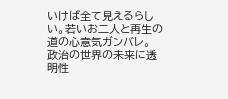いけば全て見えるらしい。若いお二人と再生の道の心意気ガンバレ。
政治の世界の未来に透明性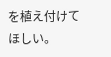を植え付けてほしい。